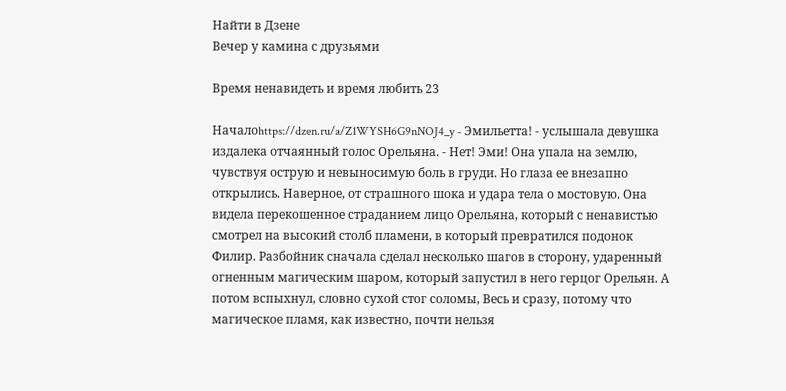Найти в Дзене
Вечер у камина с друзьями

Время ненавидеть и время любить 23

Началоhttps://dzen.ru/a/Z1WYSH6G9nNOJ4_y - Эмильетта! - услышала девушка издалека отчаянный голос Орельяна. - Нет! Эми! Она упала на землю, чувствуя острую и невыносимую боль в груди. Но глаза ее внезапно открылись. Наверное, от страшного шока и удара тела о мостовую. Она видела перекошенное страданием лицо Орельяна, который с ненавистью смотрел на высокий столб пламени, в который превратился подонок Филир. Разбойник сначала сделал несколько шагов в сторону, ударенный огненным магическим шаром, который запустил в него герцог Орельян. А потом вспыхнул, словно сухой стог соломы, Весь и сразу, потому что магическое пламя, как известно, почти нельзя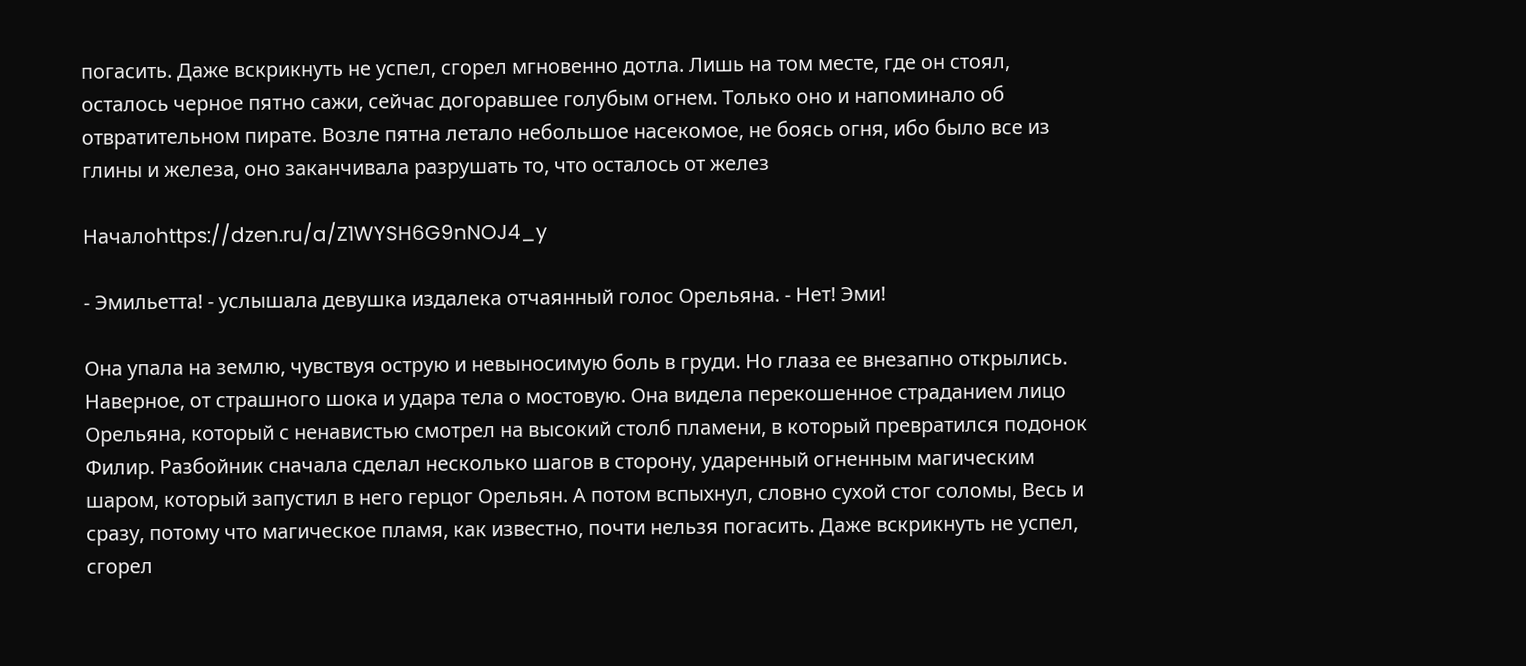погасить. Даже вскрикнуть не успел, сгорел мгновенно дотла. Лишь на том месте, где он стоял, осталось черное пятно сажи, сейчас догоравшее голубым огнем. Только оно и напоминало об отвратительном пирате. Возле пятна летало небольшое насекомое, не боясь огня, ибо было все из глины и железа, оно заканчивала разрушать то, что осталось от желез

Началоhttps://dzen.ru/a/Z1WYSH6G9nNOJ4_y

- Эмильетта! - услышала девушка издалека отчаянный голос Орельяна. - Нет! Эми!

Она упала на землю, чувствуя острую и невыносимую боль в груди. Но глаза ее внезапно открылись. Наверное, от страшного шока и удара тела о мостовую. Она видела перекошенное страданием лицо Орельяна, который с ненавистью смотрел на высокий столб пламени, в который превратился подонок Филир. Разбойник сначала сделал несколько шагов в сторону, ударенный огненным магическим шаром, который запустил в него герцог Орельян. А потом вспыхнул, словно сухой стог соломы, Весь и сразу, потому что магическое пламя, как известно, почти нельзя погасить. Даже вскрикнуть не успел, сгорел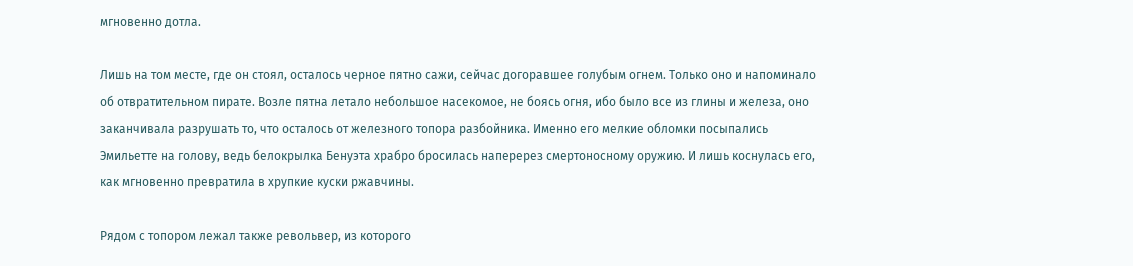мгновенно дотла.

Лишь на том месте, где он стоял, осталось черное пятно сажи, сейчас догоравшее голубым огнем. Только оно и напоминало об отвратительном пирате. Возле пятна летало небольшое насекомое, не боясь огня, ибо было все из глины и железа, оно заканчивала разрушать то, что осталось от железного топора разбойника. Именно его мелкие обломки посыпались Эмильетте на голову, ведь белокрылка Бенуэта храбро бросилась наперерез смертоносному оружию. И лишь коснулась его, как мгновенно превратила в хрупкие куски ржавчины.

Рядом с топором лежал также револьвер, из которого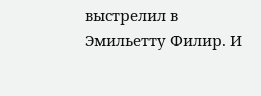выстрелил в Эмильетту Филир. И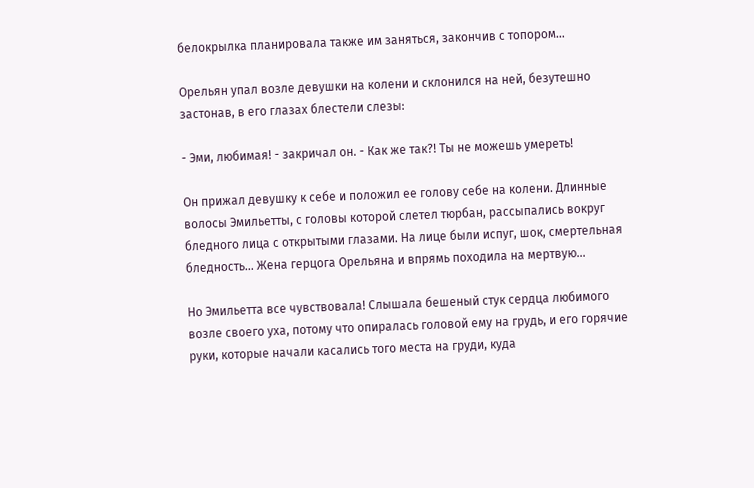белокрылка планировала также им заняться, закончив с топором…

Орельян упал возле девушки на колени и склонился на ней, безутешно застонав, в его глазах блестели слезы:

- Эми, любимая! - закричал он. - Как же так?! Ты не можешь умереть!

Он прижал девушку к себе и положил ее голову себе на колени. Длинные волосы Эмильетты, с головы которой слетел тюрбан, рассыпались вокруг бледного лица с открытыми глазами. На лице были испуг, шок, смертельная бледность... Жена герцога Орельяна и впрямь походила на мертвую...

Но Эмильетта все чувствовала! Слышала бешеный стук сердца любимого возле своего уха, потому что опиралась головой ему на грудь, и его горячие руки, которые начали касались того места на груди, куда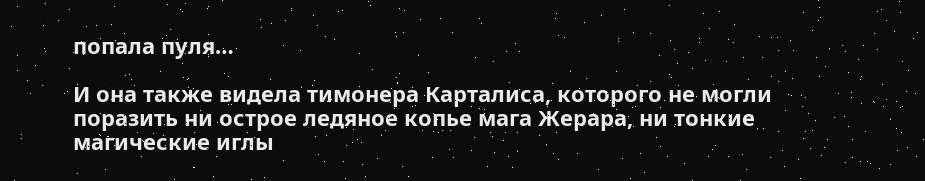попала пуля…

И она также видела тимонера Карталиса, которого не могли поразить ни острое ледяное копье мага Жерара, ни тонкие магические иглы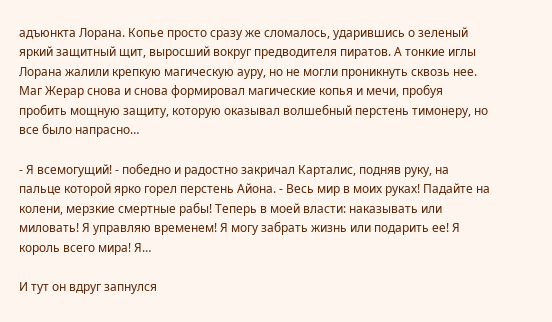адъюнкта Лорана. Копье просто сразу же сломалось, ударившись о зеленый яркий защитный щит, выросший вокруг предводителя пиратов. А тонкие иглы Лорана жалили крепкую магическую ауру, но не могли проникнуть сквозь нее. Маг Жерар снова и снова формировал магические копья и мечи, пробуя пробить мощную защиту, которую оказывал волшебный перстень тимонеру, но все было напрасно…

- Я всемогущий! - победно и радостно закричал Карталис, подняв руку, на пальце которой ярко горел перстень Айона. - Весь мир в моих руках! Падайте на колени, мерзкие смертные рабы! Теперь в моей власти: наказывать или миловать! Я управляю временем! Я могу забрать жизнь или подарить ее! Я король всего мира! Я…

И тут он вдруг запнулся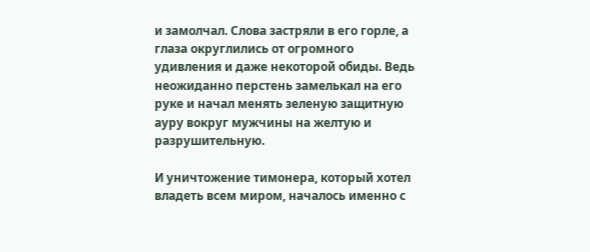и замолчал. Слова застряли в его горле, а глаза округлились от огромного удивления и даже некоторой обиды. Ведь неожиданно перстень замелькал на его руке и начал менять зеленую защитную ауру вокруг мужчины на желтую и разрушительную.

И уничтожение тимонера, который хотел владеть всем миром, началось именно с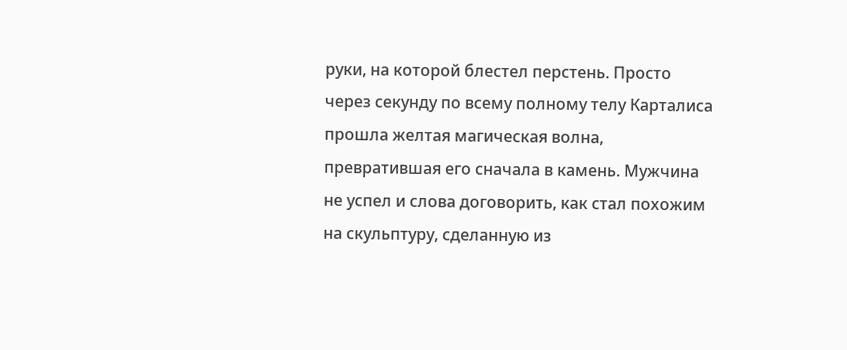руки, на которой блестел перстень. Просто через секунду по всему полному телу Карталиса прошла желтая магическая волна, превратившая его сначала в камень. Мужчина не успел и слова договорить, как стал похожим на скульптуру, сделанную из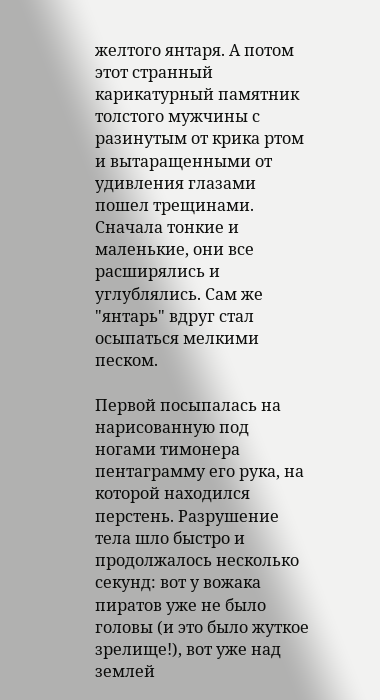желтого янтаря. А потом этот странный карикатурный памятник толстого мужчины с разинутым от крика ртом и вытаращенными от удивления глазами пошел трещинами. Сначала тонкие и маленькие, они все расширялись и углублялись. Сам же "янтарь" вдруг стал осыпаться мелкими песком.

Первой посыпалась на нарисованную под ногами тимонера пентаграмму его рука, на которой находился перстень. Разрушение тела шло быстро и продолжалось несколько секунд: вот у вожака пиратов уже не было головы (и это было жуткое зрелище!), вот уже над землей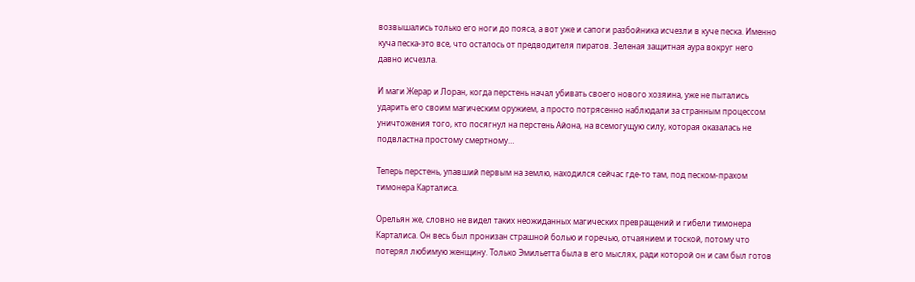возвышались только его ноги до пояса, а вот уже и сапоги разбойника исчезли в куче песка. Именно куча песка-это все, что осталось от предводителя пиратов. Зеленая защитная аура вокруг него давно исчезла.

И маги Жерар и Лоран, когда перстень начал убивать своего нового хозяина, уже не пытались ударить его своим магическим оружием, а просто потрясенно наблюдали за странным процессом уничтожения того, кто посягнул на перстень Айона, на всемогущую силу, которая оказалась не подвластна простому смертному…

Теперь перстень, упавший первым на землю, находился сейчас где-то там, под песком-прахом тимонера Карталиса.

Орельян же, словно не видел таких неожиданных магических превращений и гибели тимонера Карталиса. Он весь был пронизан страшной болью и горечью, отчаянием и тоской, потому что потерял любимую женщину. Только Эмильетта была в его мыслях, ради которой он и сам был готов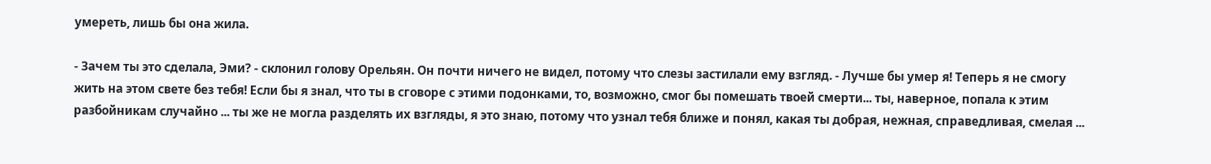умереть, лишь бы она жила.

- Зачем ты это сделала, Эми? - склонил голову Орельян. Он почти ничего не видел, потому что слезы застилали ему взгляд. - Лучше бы умер я! Теперь я не смогу жить на этом свете без тебя! Если бы я знал, что ты в сговоре с этими подонками, то, возможно, смог бы помешать твоей смерти... ты, наверное, попала к этим разбойникам случайно ... ты же не могла разделять их взгляды, я это знаю, потому что узнал тебя ближе и понял, какая ты добрая, нежная, справедливая, смелая ...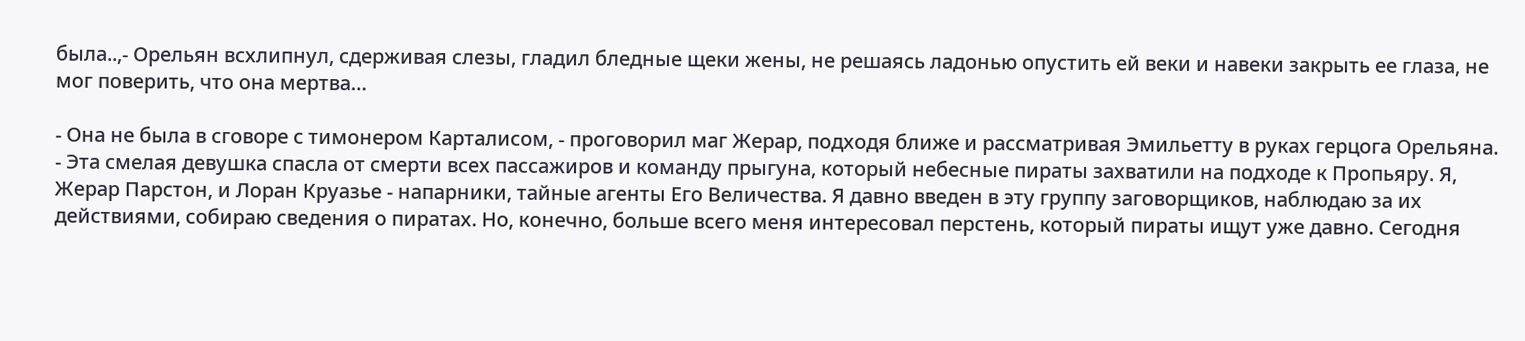была..,- Орельян всхлипнул, сдерживая слезы, гладил бледные щеки жены, не решаясь ладонью опустить ей веки и навеки закрыть ее глаза, не мог поверить, что она мертва…

- Она не была в сговоре с тимонером Карталисом, - проговорил маг Жерар, подходя ближе и рассматривая Эмильетту в руках герцога Орельяна. - Эта смелая девушка спасла от смерти всех пассажиров и команду прыгуна, который небесные пираты захватили на подходе к Пропьяру. Я, Жерар Парстон, и Лоран Круазье - напарники, тайные агенты Его Величества. Я давно введен в эту группу заговорщиков, наблюдаю за их действиями, собираю сведения о пиратах. Но, конечно, больше всего меня интересовал перстень, который пираты ищут уже давно. Сегодня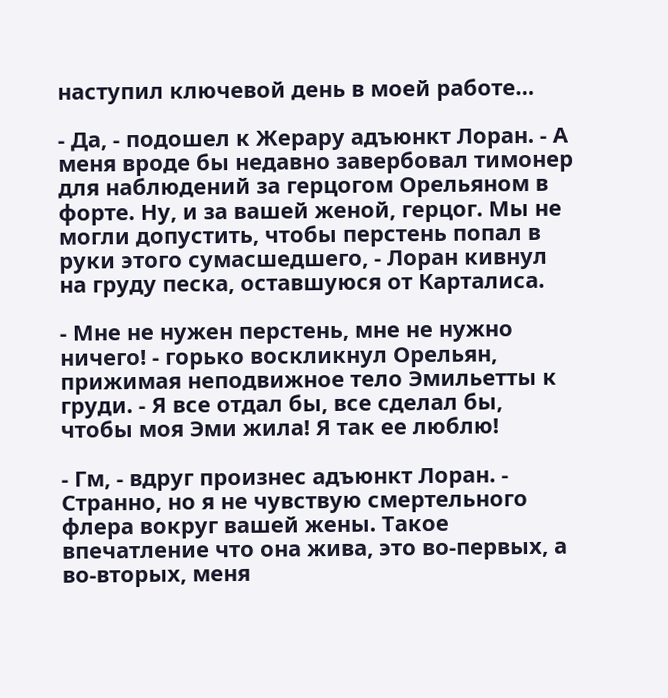наступил ключевой день в моей работе…

- Да, - подошел к Жерару адъюнкт Лоран. - А меня вроде бы недавно завербовал тимонер для наблюдений за герцогом Орельяном в форте. Ну, и за вашей женой, герцог. Мы не могли допустить, чтобы перстень попал в руки этого сумасшедшего, - Лоран кивнул на груду песка, оставшуюся от Карталиса.

- Мне не нужен перстень, мне не нужно ничего! - горько воскликнул Орельян, прижимая неподвижное тело Эмильетты к груди. - Я все отдал бы, все сделал бы, чтобы моя Эми жила! Я так ее люблю!

- Гм, - вдруг произнес адъюнкт Лоран. - Странно, но я не чувствую смертельного флера вокруг вашей жены. Такое впечатление что она жива, это во-первых, а во-вторых, меня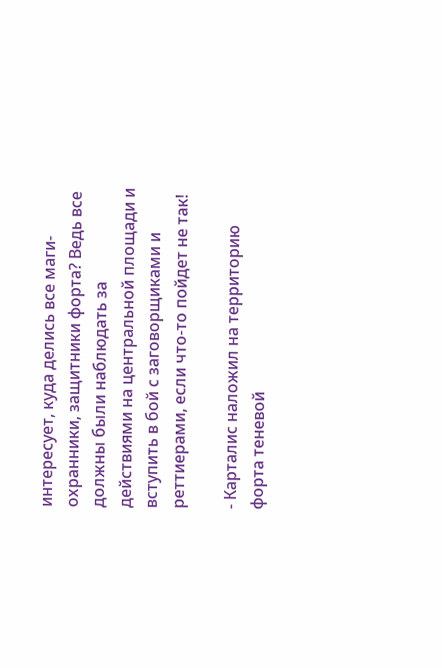интересует, куда делись все маги-охранники, защитники форта? Ведь все должны были наблюдать за действиями на центральной площади и вступить в бой с заговорщиками и реттиерами, если что-то пойдет не так!

- Карталис наложил на территорию форта теневой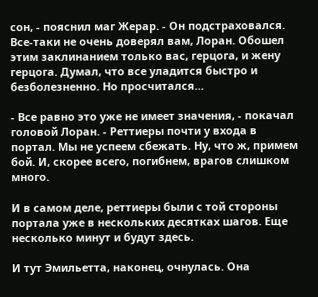сон, - пояснил маг Жерар. - Он подстраховался. Все-таки не очень доверял вам, Лоран. Обошел этим заклинанием только вас, герцога, и жену герцога. Думал, что все уладится быстро и безболезненно. Но просчитался…

- Все равно это уже не имеет значения, - покачал головой Лоран. - Реттиеры почти у входа в портал. Мы не успеем сбежать. Ну, что ж, примем бой. И, скорее всего, погибнем, врагов слишком много.

И в самом деле, реттиеры были с той стороны портала уже в нескольких десятках шагов. Еще несколько минут и будут здесь.

И тут Эмильетта, наконец, очнулась. Она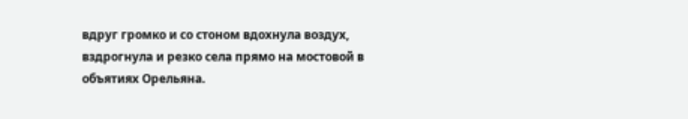вдруг громко и со стоном вдохнула воздух, вздрогнула и резко села прямо на мостовой в объятиях Орельяна.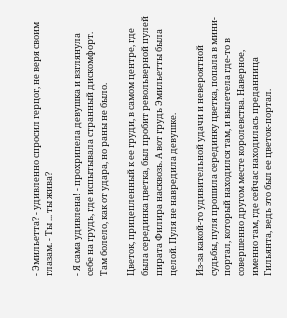- Эмильетта? - удивленно спросил герцог, не веря своим глазам. - Ты ... ты жива?

- Я сама удивлена! - прохрипела девушка и взглянула себе на грудь, где испытывала странный дискомфорт. Там болело, как от удара, но раны не было.

Цветок, прицепленный к ее груди, в самом центре, где была серединка цветка, был пробит револьверной пулей пирата Филира насквозь. А вот грудь Эмильетты была целой. Пуля не навредила девушке.

Из-за какой-то удивительной удачи и невероятной судьбы, пуля прошила серединку цветка, попала в мини-портал, который находился там, и вылетела где-то в совершенно другом месте королевства. Наверное, именно там, где сейчас находилась преданница Гильянта, ведь это был ее цветок-портал.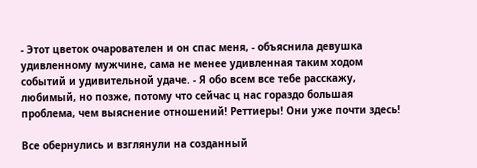- Этот цветок очарователен и он спас меня, - объяснила девушка удивленному мужчине, сама не менее удивленная таким ходом событий и удивительной удаче. - Я обо всем все тебе расскажу, любимый, но позже, потому что сейчас ц нас гораздо большая проблема, чем выяснение отношений! Реттиеры! Они уже почти здесь!

Все обернулись и взглянули на созданный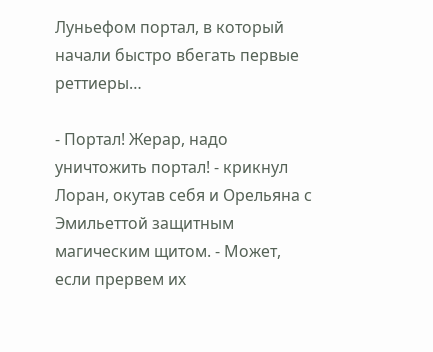Луньефом портал, в который начали быстро вбегать первые реттиеры…

- Портал! Жерар, надо уничтожить портал! - крикнул Лоран, окутав себя и Орельяна с Эмильеттой защитным магическим щитом. - Может, если прервем их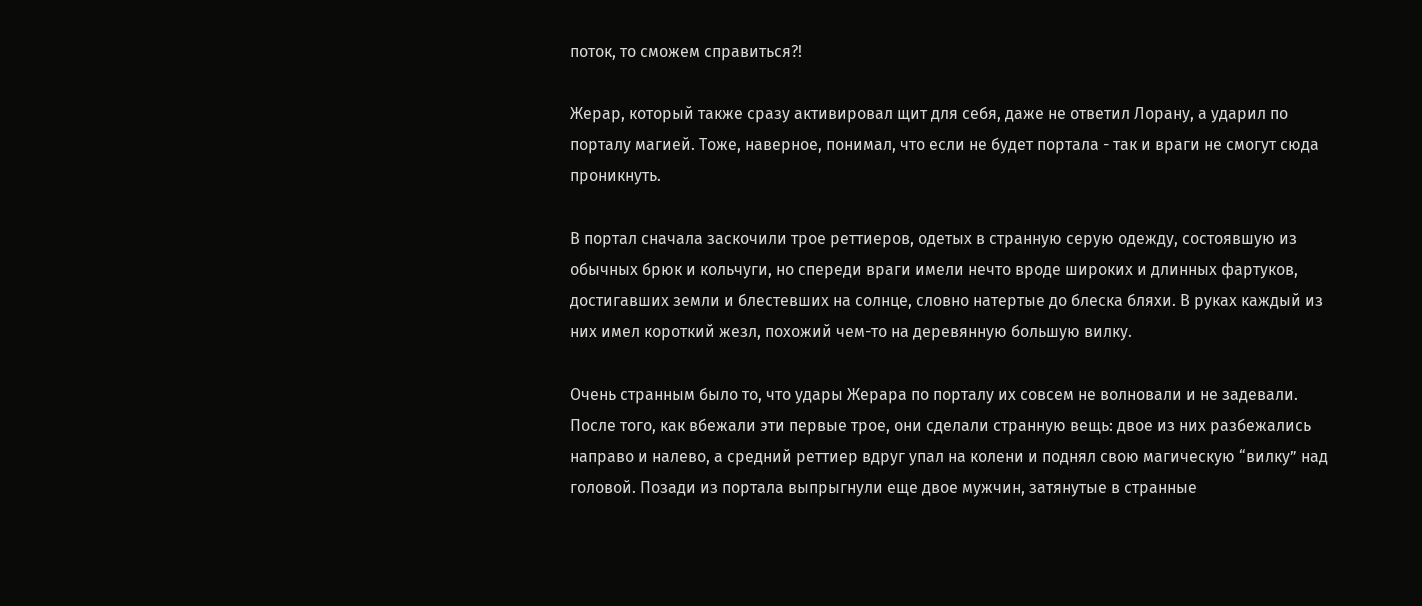поток, то сможем справиться?!

Жерар, который также сразу активировал щит для себя, даже не ответил Лорану, а ударил по порталу магией. Тоже, наверное, понимал, что если не будет портала - так и враги не смогут сюда проникнуть.

В портал сначала заскочили трое реттиеров, одетых в странную серую одежду, состоявшую из обычных брюк и кольчуги, но спереди враги имели нечто вроде широких и длинных фартуков, достигавших земли и блестевших на солнце, словно натертые до блеска бляхи. В руках каждый из них имел короткий жезл, похожий чем-то на деревянную большую вилку.

Очень странным было то, что удары Жерара по порталу их совсем не волновали и не задевали. После того, как вбежали эти первые трое, они сделали странную вещь: двое из них разбежались направо и налево, а средний реттиер вдруг упал на колени и поднял свою магическую “вилку” над головой. Позади из портала выпрыгнули еще двое мужчин, затянутые в странные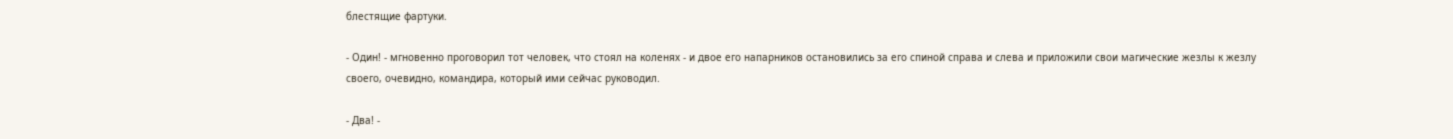блестящие фартуки.

- Один! - мгновенно проговорил тот человек, что стоял на коленях - и двое его напарников остановились за его спиной справа и слева и приложили свои магические жезлы к жезлу своего, очевидно, командира, который ими сейчас руководил.

- Два! -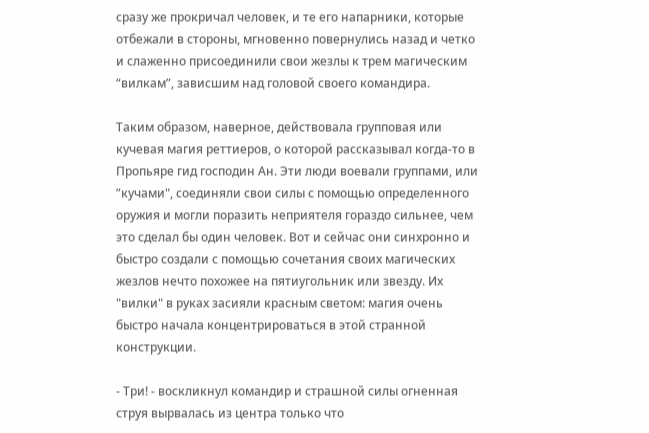сразу же прокричал человек, и те его напарники, которые отбежали в стороны, мгновенно повернулись назад и четко и слаженно присоединили свои жезлы к трем магическим “вилкам”, зависшим над головой своего командира.

Таким образом, наверное, действовала групповая или кучевая магия реттиеров, о которой рассказывал когда-то в Пропьяре гид господин Ан. Эти люди воевали группами, или ”кучами", соединяли свои силы с помощью определенного оружия и могли поразить неприятеля гораздо сильнее, чем это сделал бы один человек. Вот и сейчас они синхронно и быстро создали с помощью сочетания своих магических жезлов нечто похожее на пятиугольник или звезду. Их "вилки" в руках засияли красным светом: магия очень быстро начала концентрироваться в этой странной конструкции.

- Три! - воскликнул командир и страшной силы огненная струя вырвалась из центра только что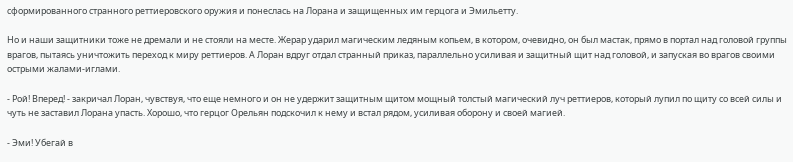сформированного странного реттиеровского оружия и понеслась на Лорана и защищенных им герцога и Эмильетту.

Но и наши защитники тоже не дремали и не стояли на месте. Жерар ударил магическим ледяным копьем, в котором, очевидно, он был мастак, прямо в портал над головой группы врагов, пытаясь уничтожить переход к миру реттиеров. А Лоран вдруг отдал странный приказ, параллельно усиливая и защитный щит над головой, и запуская во врагов своими острыми жалами-иглами.

- Рой! Вперед! - закричал Лоран, чувствуя, что еще немного и он не удержит защитным щитом мощный толстый магический луч реттиеров, который лупил по щиту со всей силы и чуть не заставил Лорана упасть. Хорошо, что герцог Орельян подскочил к нему и встал рядом, усиливая оборону и своей магией.

- Эми! Убегай в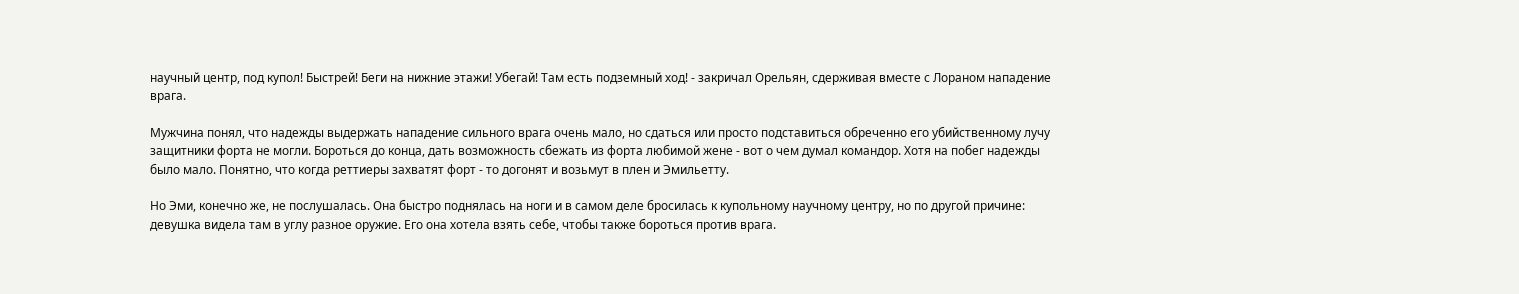научный центр, под купол! Быстрей! Беги на нижние этажи! Убегай! Там есть подземный ход! - закричал Орельян, сдерживая вместе с Лораном нападение врага.

Мужчина понял, что надежды выдержать нападение сильного врага очень мало, но сдаться или просто подставиться обреченно его убийственному лучу защитники форта не могли. Бороться до конца, дать возможность сбежать из форта любимой жене - вот о чем думал командор. Хотя на побег надежды было мало. Понятно, что когда реттиеры захватят форт - то догонят и возьмут в плен и Эмильетту.

Но Эми, конечно же, не послушалась. Она быстро поднялась на ноги и в самом деле бросилась к купольному научному центру, но по другой причине: девушка видела там в углу разное оружие. Его она хотела взять себе, чтобы также бороться против врага.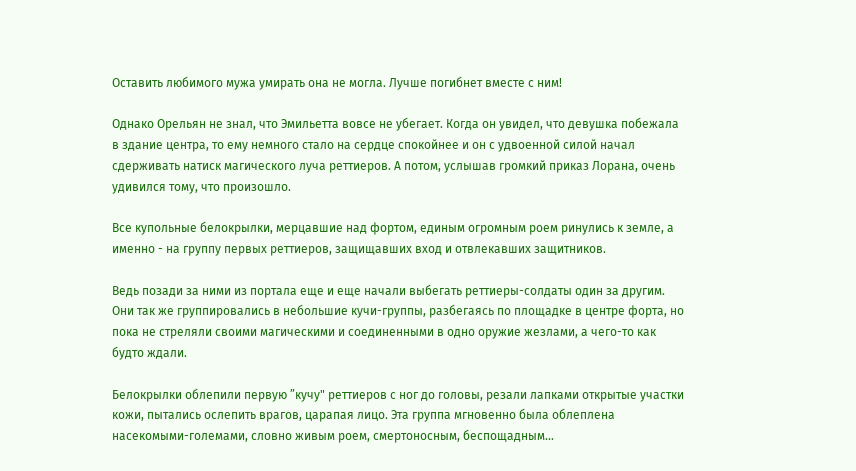Оставить любимого мужа умирать она не могла. Лучше погибнет вместе с ним!

Однако Орельян не знал, что Эмильетта вовсе не убегает. Когда он увидел, что девушка побежала в здание центра, то ему немного стало на сердце спокойнее и он с удвоенной силой начал сдерживать натиск магического луча реттиеров. А потом, услышав громкий приказ Лорана, очень удивился тому, что произошло.

Все купольные белокрылки, мерцавшие над фортом, единым огромным роем ринулись к земле, а именно - на группу первых реттиеров, защищавших вход и отвлекавших защитников.

Ведь позади за ними из портала еще и еще начали выбегать реттиеры-солдаты один за другим. Они так же группировались в небольшие кучи-группы, разбегаясь по площадке в центре форта, но пока не стреляли своими магическими и соединенными в одно оружие жезлами, а чего-то как будто ждали.

Белокрылки облепили первую ”кучу" реттиеров с ног до головы, резали лапками открытые участки кожи, пытались ослепить врагов, царапая лицо. Эта группа мгновенно была облеплена насекомыми-големами, словно живым роем, смертоносным, беспощадным...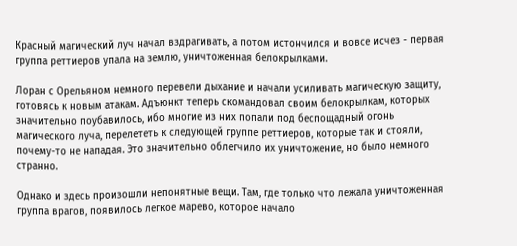Красный магический луч начал вздрагивать, а потом истончился и вовсе исчез - первая группа реттиеров упала на землю, уничтоженная белокрылками.

Лоран с Орельяном немного перевели дыхание и начали усиливать магическую защиту, готовясь к новым атакам. Адъюнкт теперь скомандовал своим белокрылкам, которых значительно поубавилось, ибо многие из них попали под беспощадный огонь магического луча, перелететь к следующей группе реттиеров, которые так и стояли, почему-то не нападая. Это значительно облегчило их уничтожение, но было немного странно.

Однако и здесь произошли непонятные вещи. Там, где только что лежала уничтоженная группа врагов, появилось легкое марево, которое начало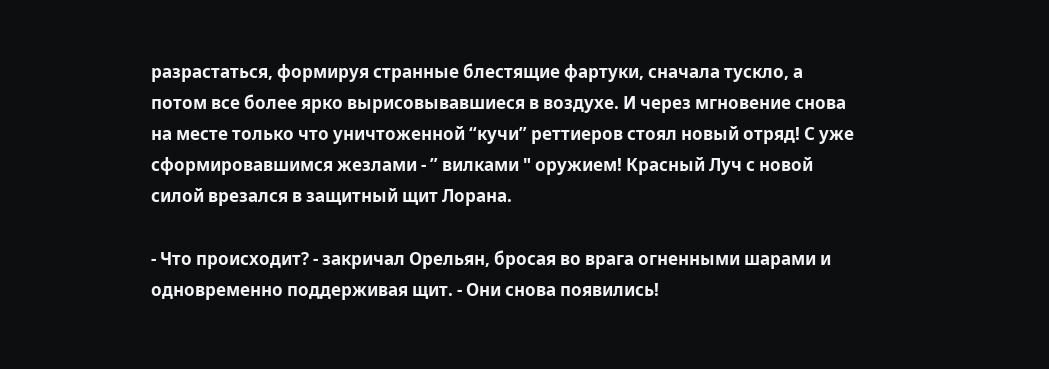разрастаться, формируя странные блестящие фартуки, сначала тускло, а потом все более ярко вырисовывавшиеся в воздухе. И через мгновение снова на месте только что уничтоженной “кучи” реттиеров стоял новый отряд! С уже сформировавшимся жезлами - ” вилками " оружием! Красный Луч с новой силой врезался в защитный щит Лорана.

- Что происходит? - закричал Орельян, бросая во врага огненными шарами и одновременно поддерживая щит. - Они снова появились!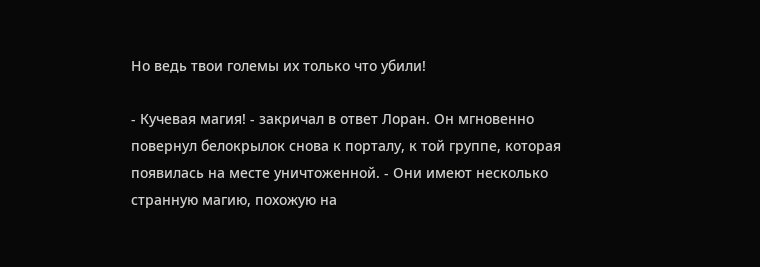Но ведь твои големы их только что убили!

- Кучевая магия! - закричал в ответ Лоран. Он мгновенно повернул белокрылок снова к порталу, к той группе, которая появилась на месте уничтоженной. - Они имеют несколько странную магию, похожую на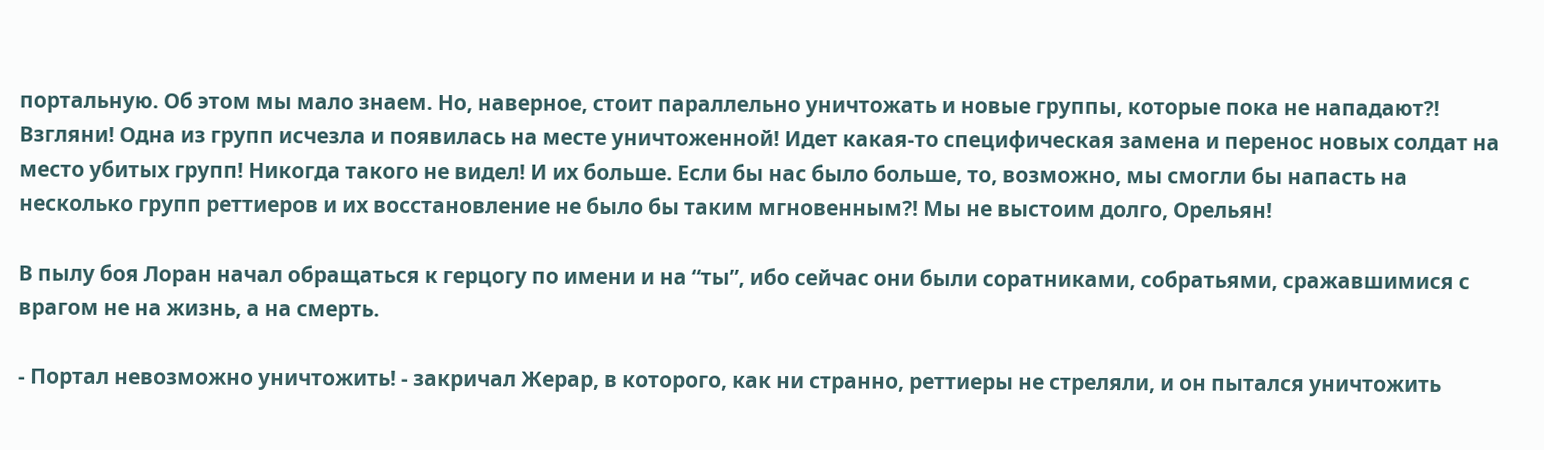портальную. Об этом мы мало знаем. Но, наверное, стоит параллельно уничтожать и новые группы, которые пока не нападают?! Взгляни! Одна из групп исчезла и появилась на месте уничтоженной! Идет какая-то специфическая замена и перенос новых солдат на место убитых групп! Никогда такого не видел! И их больше. Если бы нас было больше, то, возможно, мы смогли бы напасть на несколько групп реттиеров и их восстановление не было бы таким мгновенным?! Мы не выстоим долго, Орельян!

В пылу боя Лоран начал обращаться к герцогу по имени и на “ты”, ибо сейчас они были соратниками, собратьями, сражавшимися с врагом не на жизнь, а на смерть.

- Портал невозможно уничтожить! - закричал Жерар, в которого, как ни странно, реттиеры не стреляли, и он пытался уничтожить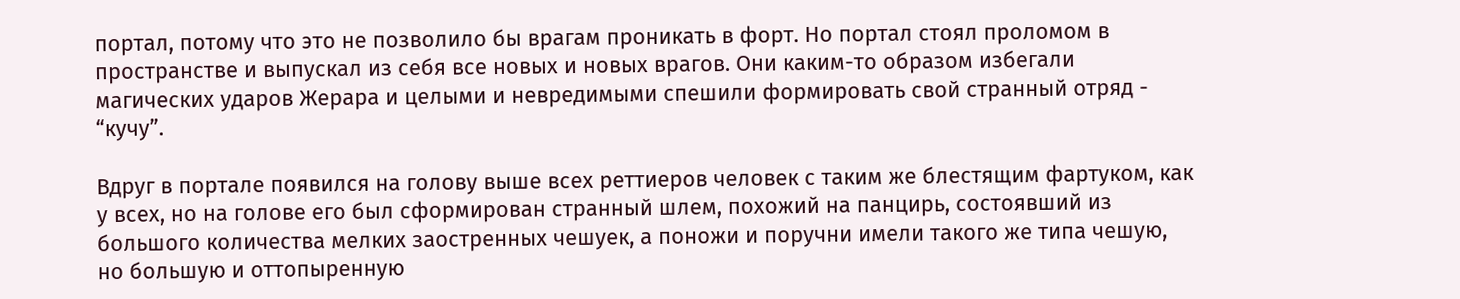портал, потому что это не позволило бы врагам проникать в форт. Но портал стоял проломом в пространстве и выпускал из себя все новых и новых врагов. Они каким-то образом избегали магических ударов Жерара и целыми и невредимыми спешили формировать свой странный отряд - “кучу”.

Вдруг в портале появился на голову выше всех реттиеров человек с таким же блестящим фартуком, как у всех, но на голове его был сформирован странный шлем, похожий на панцирь, состоявший из большого количества мелких заостренных чешуек, а поножи и поручни имели такого же типа чешую, но большую и оттопыренную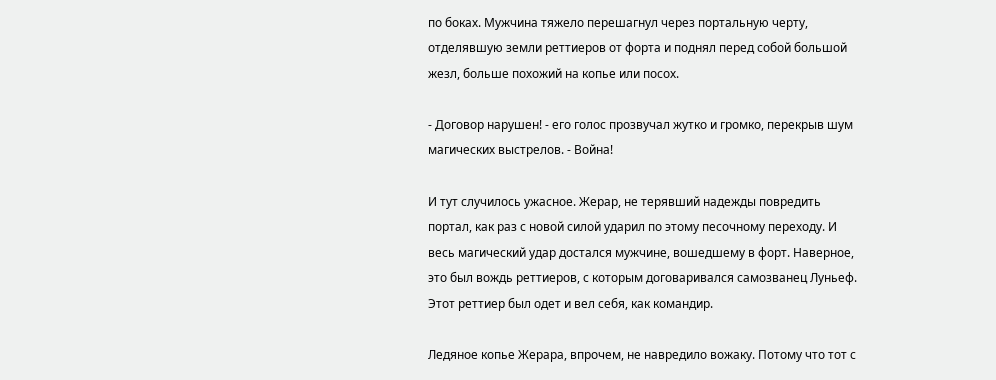по боках. Мужчина тяжело перешагнул через портальную черту, отделявшую земли реттиеров от форта и поднял перед собой большой жезл, больше похожий на копье или посох.

- Договор нарушен! - его голос прозвучал жутко и громко, перекрыв шум магических выстрелов. - Война!

И тут случилось ужасное. Жерар, не терявший надежды повредить портал, как раз с новой силой ударил по этому песочному переходу. И весь магический удар достался мужчине, вошедшему в форт. Наверное, это был вождь реттиеров, с которым договаривался самозванец Луньеф. Этот реттиер был одет и вел себя, как командир.

Ледяное копье Жерара, впрочем, не навредило вожаку. Потому что тот с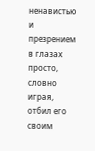ненавистью и презрением в глазах просто, словно играя, отбил его своим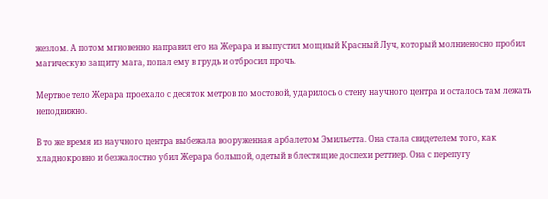жезлом. А потом мгновенно направил его на Жерара и выпустил мощный Красный Луч, который молниеносно пробил магическую защиту мага, попал ему в грудь и отбросил прочь.

Мертвое тело Жерара проехало с десяток метров по мостовой, ударилось о стену научного центра и осталось там лежать неподвижно.

В то же время из научного центра выбежала вооруженная арбалетом Эмильетта. Она стала свидетелем того, как хладнокровно и безжалостно убил Жерара большой, одетый в блестящие доспехи реттиер. Она с перепугу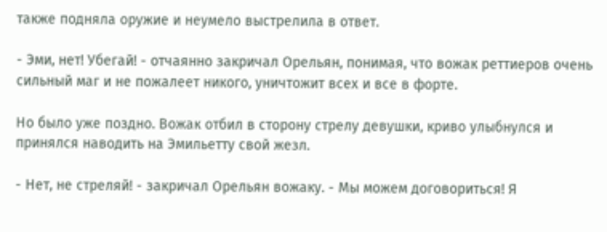также подняла оружие и неумело выстрелила в ответ.

- Эми, нет! Убегай! - отчаянно закричал Орельян, понимая, что вожак реттиеров очень сильный маг и не пожалеет никого, уничтожит всех и все в форте.

Но было уже поздно. Вожак отбил в сторону стрелу девушки, криво улыбнулся и принялся наводить на Эмильетту свой жезл.

- Нет, не стреляй! - закричал Орельян вожаку. - Мы можем договориться! Я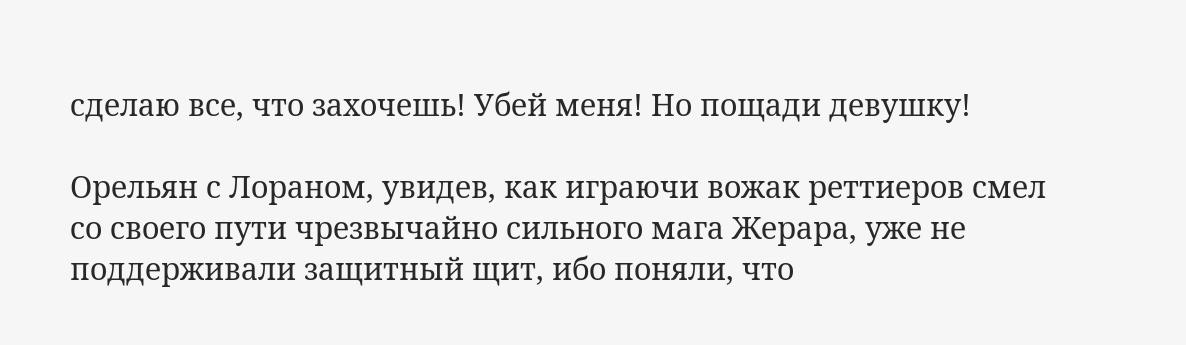сделаю все, что захочешь! Убей меня! Но пощади девушку!

Орельян с Лораном, увидев, как играючи вожак реттиеров смел со своего пути чрезвычайно сильного мага Жерара, уже не поддерживали защитный щит, ибо поняли, что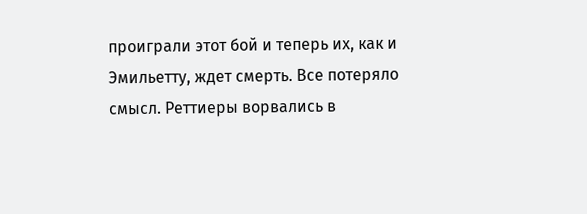проиграли этот бой и теперь их, как и Эмильетту, ждет смерть. Все потеряло смысл. Реттиеры ворвались в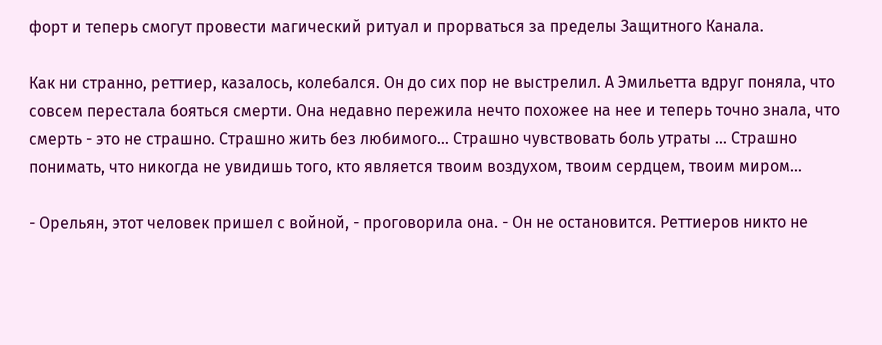форт и теперь смогут провести магический ритуал и прорваться за пределы Защитного Канала.

Как ни странно, реттиер, казалось, колебался. Он до сих пор не выстрелил. А Эмильетта вдруг поняла, что совсем перестала бояться смерти. Она недавно пережила нечто похожее на нее и теперь точно знала, что смерть - это не страшно. Страшно жить без любимого... Страшно чувствовать боль утраты ... Страшно понимать, что никогда не увидишь того, кто является твоим воздухом, твоим сердцем, твоим миром…

- Орельян, этот человек пришел с войной, - проговорила она. - Он не остановится. Реттиеров никто не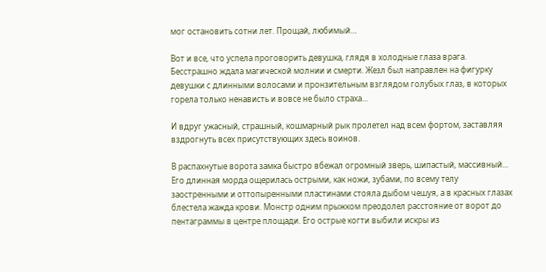мог остановить сотни лет. Прощай, любимый…

Вот и все, что успела проговорить девушка, глядя в холодные глаза врага. Бесстрашно ждала магической молнии и смерти. Жезл был направлен на фигурку девушки с длинными волосами и пронзительным взглядом голубых глаз, в которых горела только ненависть и вовсе не было страха...

И вдруг ужасный, страшный, кошмарный рык пролетел над всем фортом, заставляя вздрогнуть всех присутствующих здесь воинов.

В распахнутые ворота замка быстро вбежал огромный зверь, шипастый, массивный... Его длинная морда ощерилась острыми, как ножи, зубами, по всему телу заостренными и оттопыренными пластинами стояла дыбом чешуя, а в красных глазах блестела жажда крови. Монстр одним прыжком преодолел расстояние от ворот до пентаграммы в центре площади. Его острые когти выбили искры из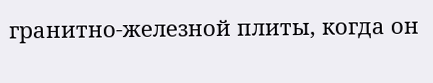гранитно-железной плиты, когда он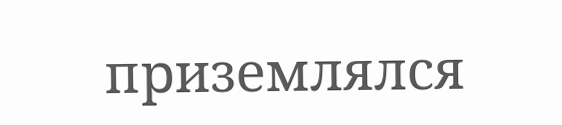приземлялся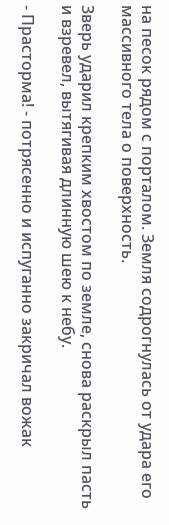на песок рядом с порталом. Земля содрогнулась от удара его массивного тела о поверхность.

Зверь ударил крепким хвостом по земле, снова раскрыл пасть и взревел, вытягивая длинную шею к небу.

- Прасторма! - потрясенно и испуганно закричал вожак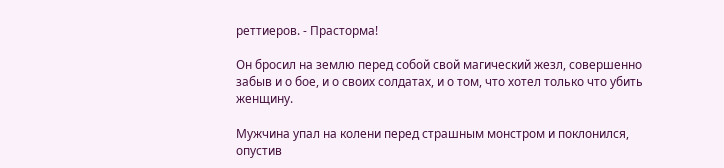реттиеров. - Прасторма!

Он бросил на землю перед собой свой магический жезл, совершенно забыв и о бое, и о своих солдатах, и о том, что хотел только что убить женщину.

Мужчина упал на колени перед страшным монстром и поклонился, опустив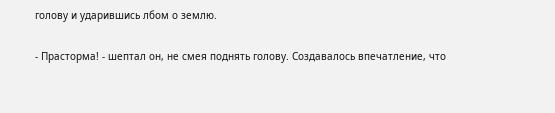голову и ударившись лбом о землю.

- Прасторма! - шептал он, не смея поднять голову. Создавалось впечатление, что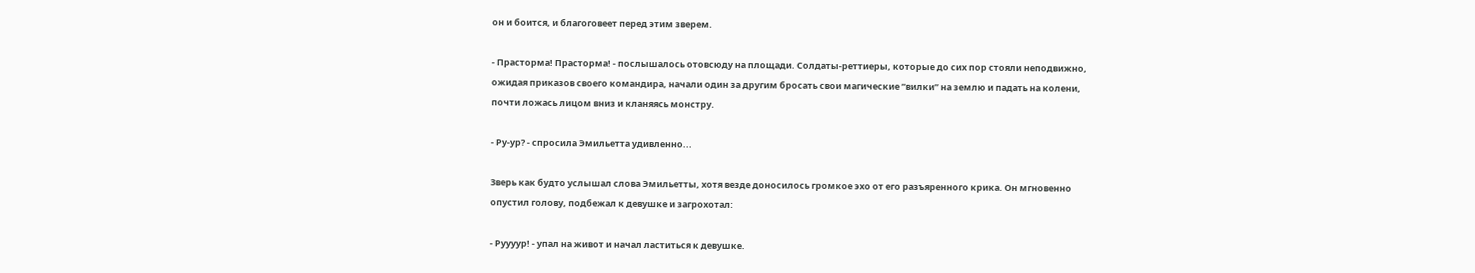он и боится, и благоговеет перед этим зверем.

- Прасторма! Прасторма! - послышалось отовсюду на площади. Солдаты-реттиеры, которые до сих пор стояли неподвижно, ожидая приказов своего командира, начали один за другим бросать свои магические ”вилки” на землю и падать на колени, почти ложась лицом вниз и кланяясь монстру.

- Ру-ур? - спросила Эмильетта удивленно...

Зверь как будто услышал слова Эмильетты, хотя везде доносилось громкое эхо от его разъяренного крика. Он мгновенно опустил голову, подбежал к девушке и загрохотал:

- Руууур! - упал на живот и начал ластиться к девушке.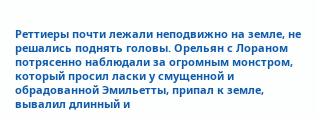Реттиеры почти лежали неподвижно на земле, не решались поднять головы. Орельян с Лораном потрясенно наблюдали за огромным монстром, который просил ласки у смущенной и обрадованной Эмильетты, припал к земле, вывалил длинный и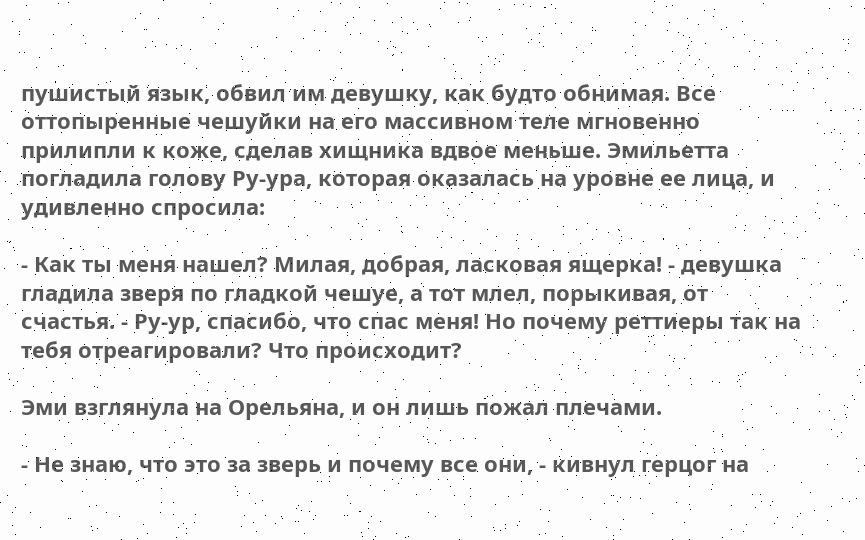пушистый язык, обвил им девушку, как будто обнимая. Все оттопыренные чешуйки на его массивном теле мгновенно прилипли к коже, сделав хищника вдвое меньше. Эмильетта погладила голову Ру-ура, которая оказалась на уровне ее лица, и удивленно спросила:

- Как ты меня нашел? Милая, добрая, ласковая ящерка! - девушка гладила зверя по гладкой чешуе, а тот млел, порыкивая, от счастья. - Ру-ур, спасибо, что спас меня! Но почему реттиеры так на тебя отреагировали? Что происходит?

Эми взглянула на Орельяна, и он лишь пожал плечами.

- Не знаю, что это за зверь и почему все они, - кивнул герцог на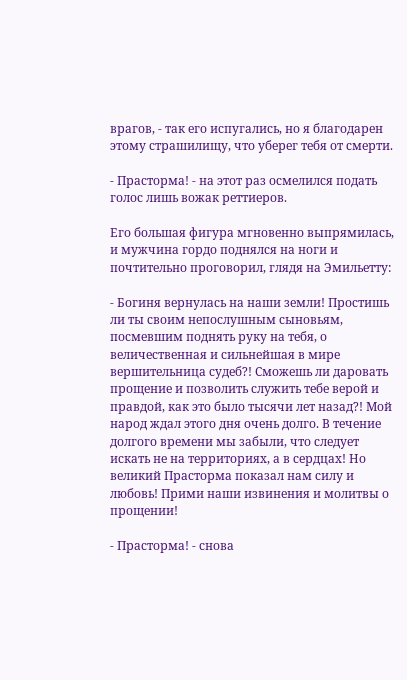врагов, - так его испугались, но я благодарен этому страшилищу, что уберег тебя от смерти.

- Прасторма! - на этот раз осмелился подать голос лишь вожак реттиеров.

Его большая фигура мгновенно выпрямилась, и мужчина гордо поднялся на ноги и почтительно проговорил, глядя на Эмильетту:

- Богиня вернулась на наши земли! Простишь ли ты своим непослушным сыновьям, посмевшим поднять руку на тебя, о величественная и сильнейшая в мире вершительница судеб?! Сможешь ли даровать прощение и позволить служить тебе верой и правдой, как это было тысячи лет назад?! Мой народ ждал этого дня очень долго. В течение долгого времени мы забыли, что следует искать не на территориях, а в сердцах! Но великий Прасторма показал нам силу и любовь! Прими наши извинения и молитвы о прощении!

- Прасторма! - снова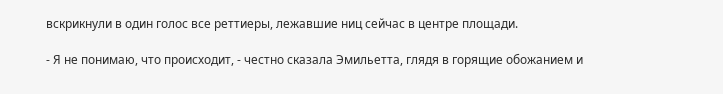вскрикнули в один голос все реттиеры, лежавшие ниц сейчас в центре площади.

- Я не понимаю, что происходит, - честно сказала Эмильетта, глядя в горящие обожанием и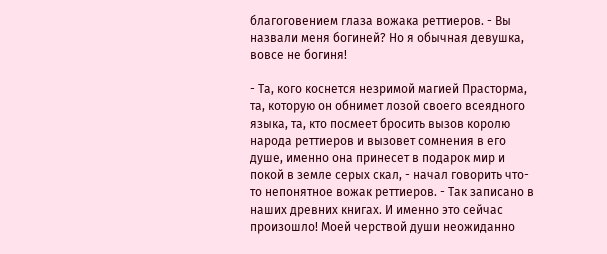благоговением глаза вожака реттиеров. - Вы назвали меня богиней? Но я обычная девушка, вовсе не богиня!

- Та, кого коснется незримой магией Прасторма, та, которую он обнимет лозой своего всеядного языка, та, кто посмеет бросить вызов королю народа реттиеров и вызовет сомнения в его душе, именно она принесет в подарок мир и покой в земле серых скал, - начал говорить что-то непонятное вожак реттиеров. - Так записано в наших древних книгах. И именно это сейчас произошло! Моей черствой души неожиданно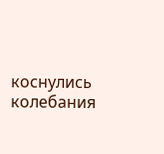коснулись колебания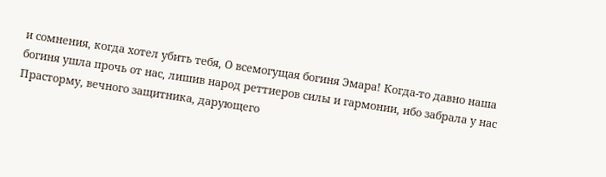и сомнения, когда хотел убить тебя, О всемогущая богиня Эмара! Когда-то давно наша богиня ушла прочь от нас, лишив народ реттиеров силы и гармонии, ибо забрала у нас Прасторму, вечного защитника, дарующего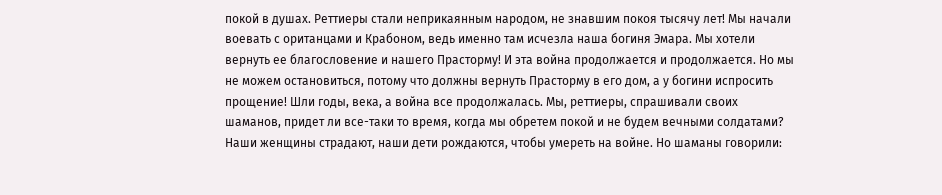покой в душах. Реттиеры стали неприкаянным народом, не знавшим покоя тысячу лет! Мы начали воевать с оританцами и Крабоном, ведь именно там исчезла наша богиня Эмара. Мы хотели вернуть ее благословение и нашего Прасторму! И эта война продолжается и продолжается. Но мы не можем остановиться, потому что должны вернуть Прасторму в его дом, а у богини испросить прощение! Шли годы, века, а война все продолжалась. Мы, реттиеры, спрашивали своих шаманов, придет ли все-таки то время, когда мы обретем покой и не будем вечными солдатами? Наши женщины страдают, наши дети рождаются, чтобы умереть на войне. Но шаманы говорили: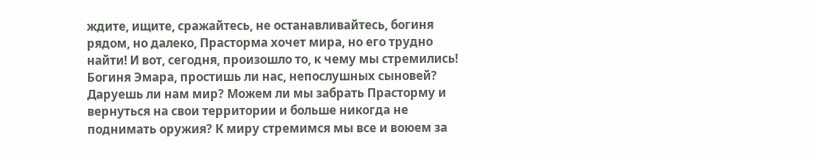ждите, ищите, сражайтесь, не останавливайтесь, богиня рядом, но далеко, Прасторма хочет мира, но его трудно найти! И вот, сегодня, произошло то, к чему мы стремились! Богиня Эмара, простишь ли нас, непослушных сыновей? Даруешь ли нам мир? Можем ли мы забрать Прасторму и вернуться на свои территории и больше никогда не поднимать оружия? К миру стремимся мы все и воюем за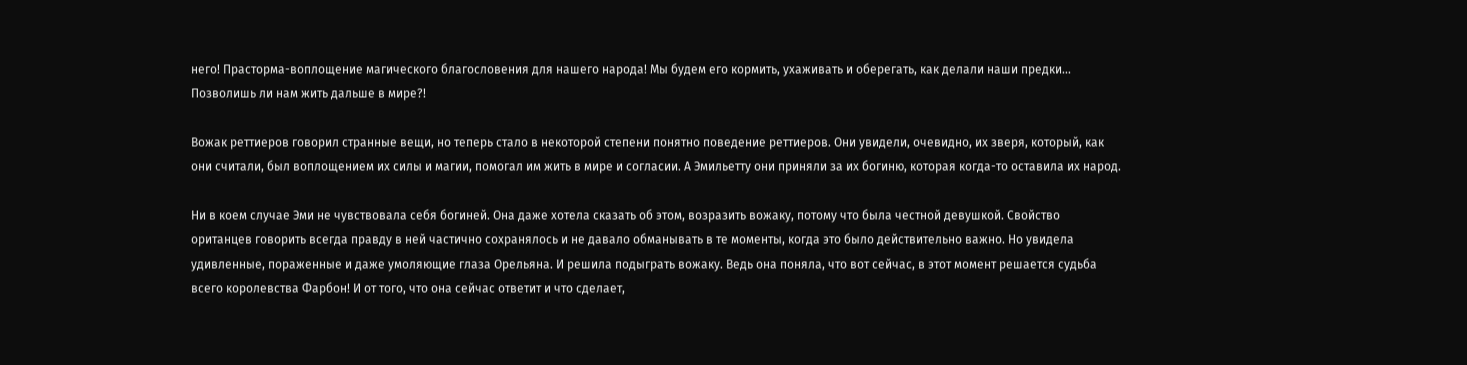него! Прасторма-воплощение магического благословения для нашего народа! Мы будем его кормить, ухаживать и оберегать, как делали наши предки... Позволишь ли нам жить дальше в мире?!

Вожак реттиеров говорил странные вещи, но теперь стало в некоторой степени понятно поведение реттиеров. Они увидели, очевидно, их зверя, который, как они считали, был воплощением их силы и магии, помогал им жить в мире и согласии. А Эмильетту они приняли за их богиню, которая когда-то оставила их народ.

Ни в коем случае Эми не чувствовала себя богиней. Она даже хотела сказать об этом, возразить вожаку, потому что была честной девушкой. Свойство оританцев говорить всегда правду в ней частично сохранялось и не давало обманывать в те моменты, когда это было действительно важно. Но увидела удивленные, пораженные и даже умоляющие глаза Орельяна. И решила подыграть вожаку. Ведь она поняла, что вот сейчас, в этот момент решается судьба всего королевства Фарбон! И от того, что она сейчас ответит и что сделает,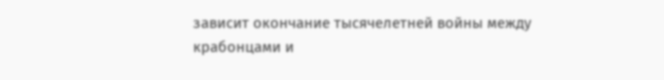зависит окончание тысячелетней войны между крабонцами и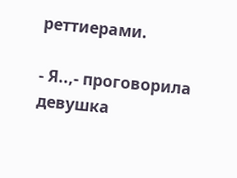реттиерами.

- Я..,- проговорила девушка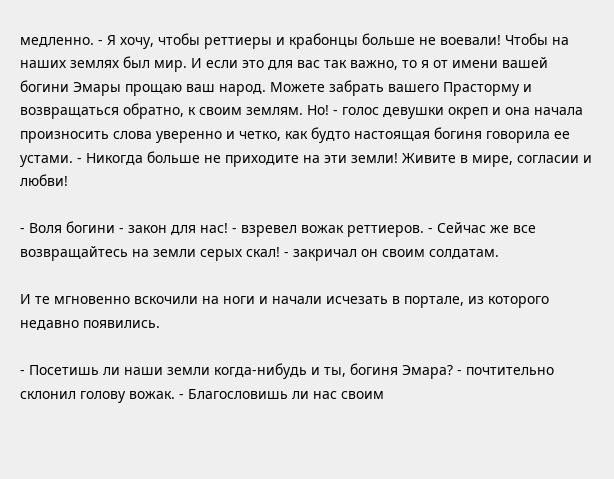медленно. - Я хочу, чтобы реттиеры и крабонцы больше не воевали! Чтобы на наших землях был мир. И если это для вас так важно, то я от имени вашей богини Эмары прощаю ваш народ. Можете забрать вашего Прасторму и возвращаться обратно, к своим землям. Но! - голос девушки окреп и она начала произносить слова уверенно и четко, как будто настоящая богиня говорила ее устами. - Никогда больше не приходите на эти земли! Живите в мире, согласии и любви!

- Воля богини - закон для нас! - взревел вожак реттиеров. - Сейчас же все возвращайтесь на земли серых скал! - закричал он своим солдатам.

И те мгновенно вскочили на ноги и начали исчезать в портале, из которого недавно появились.

- Посетишь ли наши земли когда-нибудь и ты, богиня Эмара? - почтительно склонил голову вожак. - Благословишь ли нас своим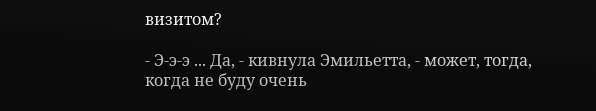визитом?

- Э-э-э ... Да, - кивнула Эмильетта, - может, тогда, когда не буду очень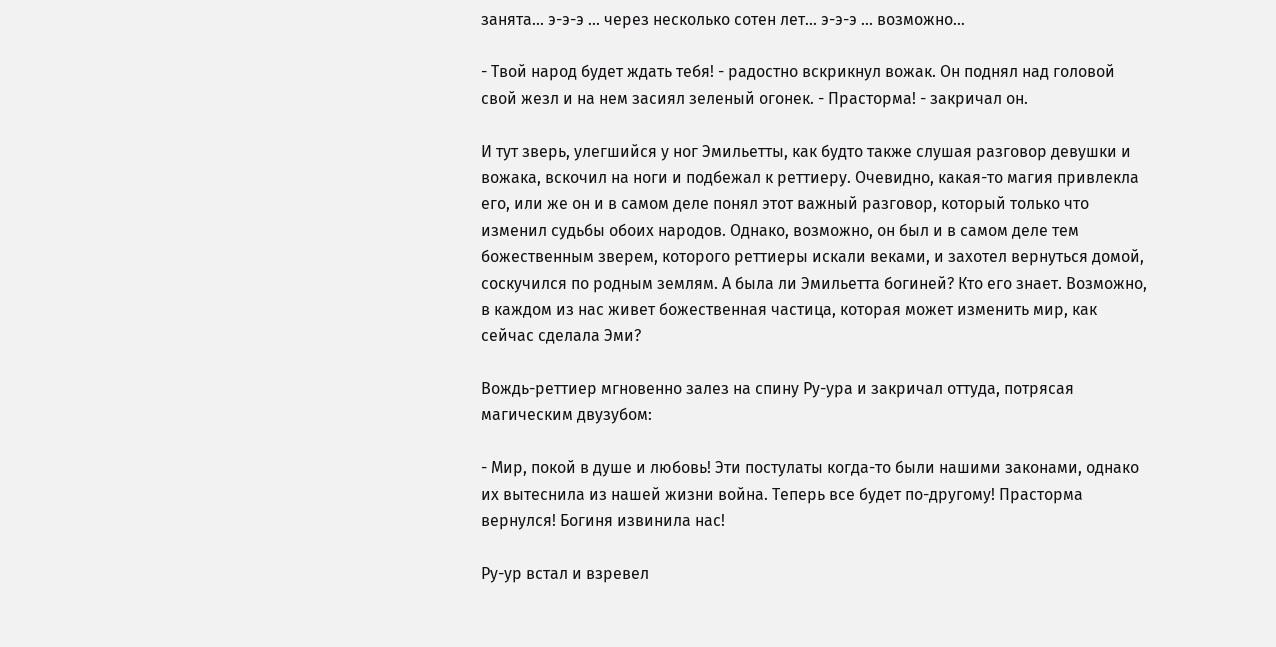занята... э-э-э ... через несколько сотен лет... э-э-э ... возможно…

- Твой народ будет ждать тебя! - радостно вскрикнул вожак. Он поднял над головой свой жезл и на нем засиял зеленый огонек. - Прасторма! - закричал он.

И тут зверь, улегшийся у ног Эмильетты, как будто также слушая разговор девушки и вожака, вскочил на ноги и подбежал к реттиеру. Очевидно, какая-то магия привлекла его, или же он и в самом деле понял этот важный разговор, который только что изменил судьбы обоих народов. Однако, возможно, он был и в самом деле тем божественным зверем, которого реттиеры искали веками, и захотел вернуться домой, соскучился по родным землям. А была ли Эмильетта богиней? Кто его знает. Возможно, в каждом из нас живет божественная частица, которая может изменить мир, как сейчас сделала Эми?

Вождь-реттиер мгновенно залез на спину Ру-ура и закричал оттуда, потрясая магическим двузубом:

- Мир, покой в душе и любовь! Эти постулаты когда-то были нашими законами, однако их вытеснила из нашей жизни война. Теперь все будет по-другому! Прасторма вернулся! Богиня извинила нас!

Ру-ур встал и взревел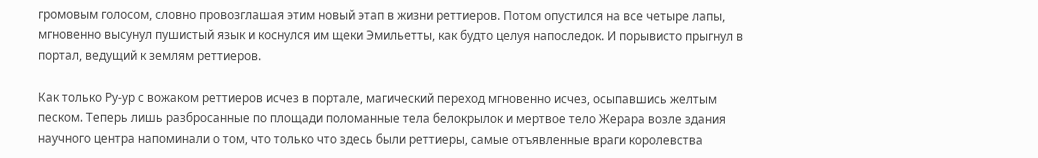громовым голосом, словно провозглашая этим новый этап в жизни реттиеров. Потом опустился на все четыре лапы, мгновенно высунул пушистый язык и коснулся им щеки Эмильетты, как будто целуя напоследок. И порывисто прыгнул в портал, ведущий к землям реттиеров.

Как только Ру-ур с вожаком реттиеров исчез в портале, магический переход мгновенно исчез, осыпавшись желтым песком. Теперь лишь разбросанные по площади поломанные тела белокрылок и мертвое тело Жерара возле здания научного центра напоминали о том, что только что здесь были реттиеры, самые отъявленные враги королевства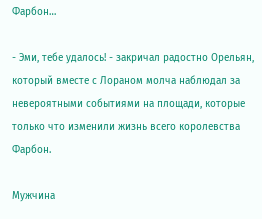Фарбон…

- Эми, тебе удалось! - закричал радостно Орельян, который вместе с Лораном молча наблюдал за невероятными событиями на площади, которые только что изменили жизнь всего королевства Фарбон.

Мужчина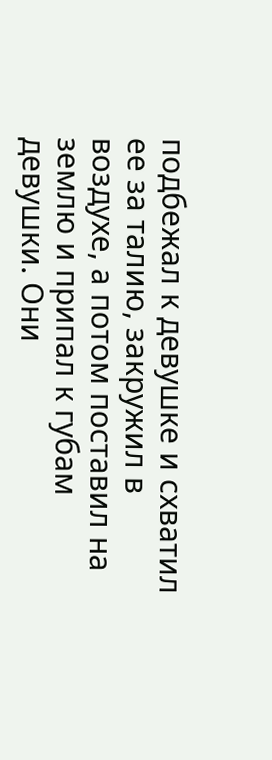подбежал к девушке и схватил ее за талию, закружил в воздухе, а потом поставил на землю и припал к губам девушки. Они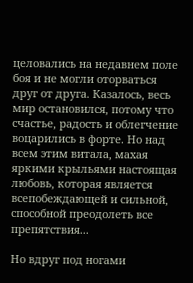целовались на недавнем поле боя и не могли оторваться друг от друга. Казалось, весь мир остановился, потому что счастье, радость и облегчение воцарились в форте. Но над всем этим витала, махая яркими крыльями настоящая любовь, которая является всепобеждающей и сильной, способной преодолеть все препятствия...

Но вдруг под ногами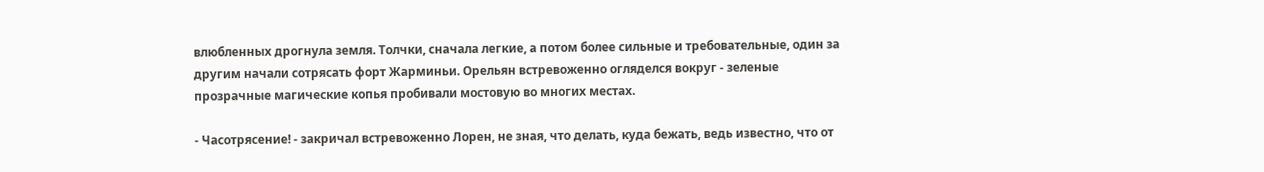влюбленных дрогнула земля. Толчки, сначала легкие, а потом более сильные и требовательные, один за другим начали сотрясать форт Жарминьи. Орельян встревоженно огляделся вокруг - зеленые прозрачные магические копья пробивали мостовую во многих местах.

- Часотрясение! - закричал встревоженно Лорен, не зная, что делать, куда бежать, ведь известно, что от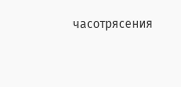часотрясения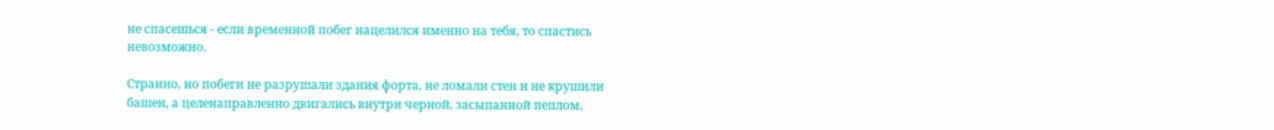не спасешься - если временной побег нацелился именно на тебя, то спастись невозможно.

Странно, но побеги не разрушали здания форта, не ломали стен и не крушили башен, а целенаправленно двигались внутри черной, засыпанной пеплом,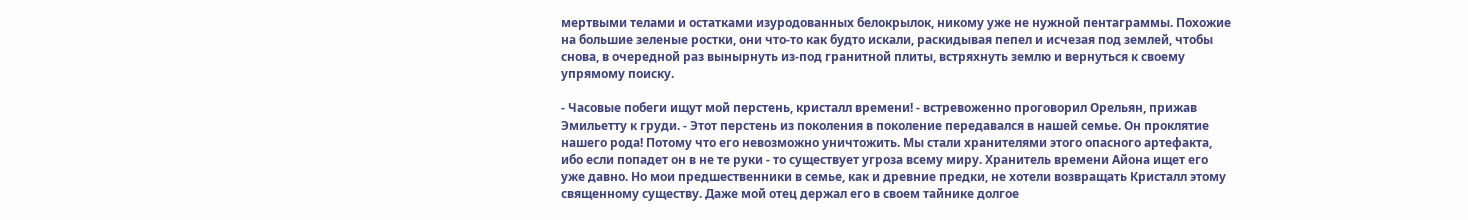мертвыми телами и остатками изуродованных белокрылок, никому уже не нужной пентаграммы. Похожие на большие зеленые ростки, они что-то как будто искали, раскидывая пепел и исчезая под землей, чтобы снова, в очередной раз вынырнуть из-под гранитной плиты, встряхнуть землю и вернуться к своему упрямому поиску.

- Часовые побеги ищут мой перстень, кристалл времени! - встревоженно проговорил Орельян, прижав Эмильетту к груди. - Этот перстень из поколения в поколение передавался в нашей семье. Он проклятие нашего рода! Потому что его невозможно уничтожить. Мы стали хранителями этого опасного артефакта, ибо если попадет он в не те руки - то существует угроза всему миру. Хранитель времени Айона ищет его уже давно. Но мои предшественники в семье, как и древние предки, не хотели возвращать Кристалл этому священному существу. Даже мой отец держал его в своем тайнике долгое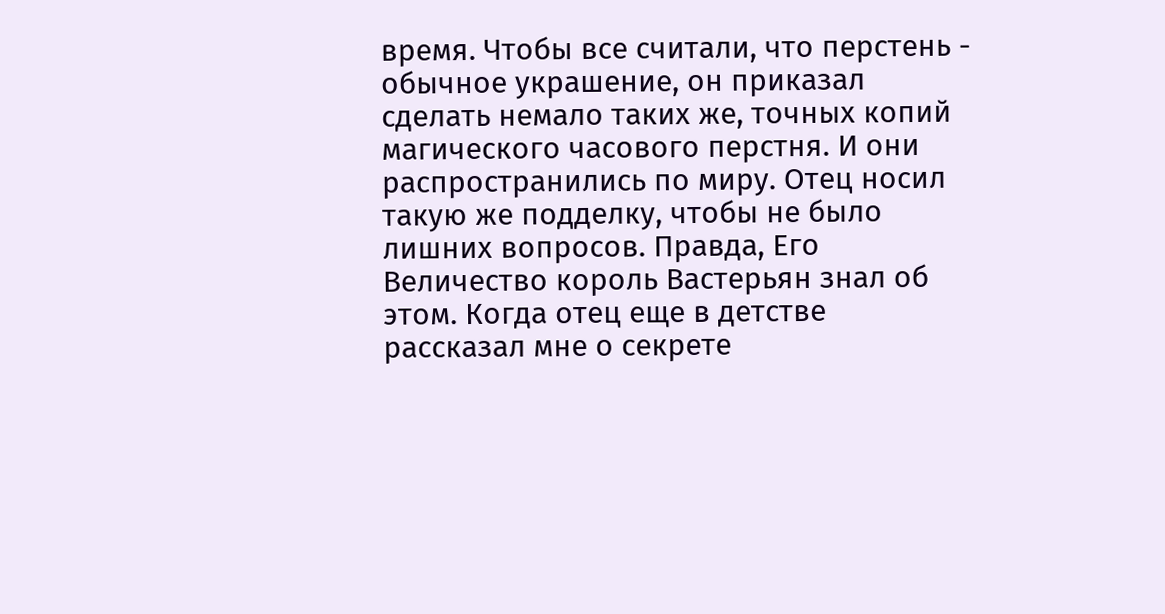время. Чтобы все считали, что перстень - обычное украшение, он приказал сделать немало таких же, точных копий магического часового перстня. И они распространились по миру. Отец носил такую же подделку, чтобы не было лишних вопросов. Правда, Его Величество король Вастерьян знал об этом. Когда отец еще в детстве рассказал мне о секрете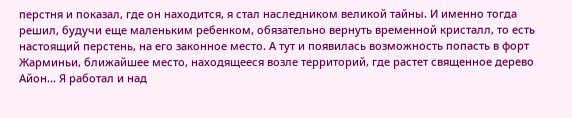перстня и показал, где он находится, я стал наследником великой тайны. И именно тогда решил, будучи еще маленьким ребенком, обязательно вернуть временной кристалл, то есть настоящий перстень, на его законное место. А тут и появилась возможность попасть в форт Жарминьи, ближайшее место, находящееся возле территорий, где растет священное дерево Айон... Я работал и над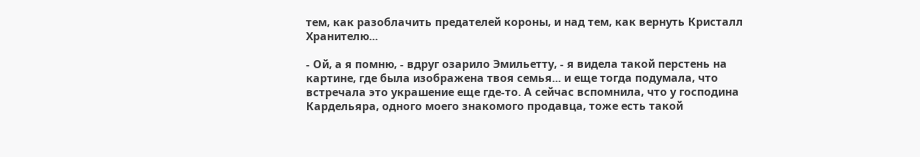тем, как разоблачить предателей короны, и над тем, как вернуть Кристалл Хранителю...

- Ой, а я помню, - вдруг озарило Эмильетту, - я видела такой перстень на картине, где была изображена твоя семья... и еще тогда подумала, что встречала это украшение еще где-то. А сейчас вспомнила, что у господина Кардельяра, одного моего знакомого продавца, тоже есть такой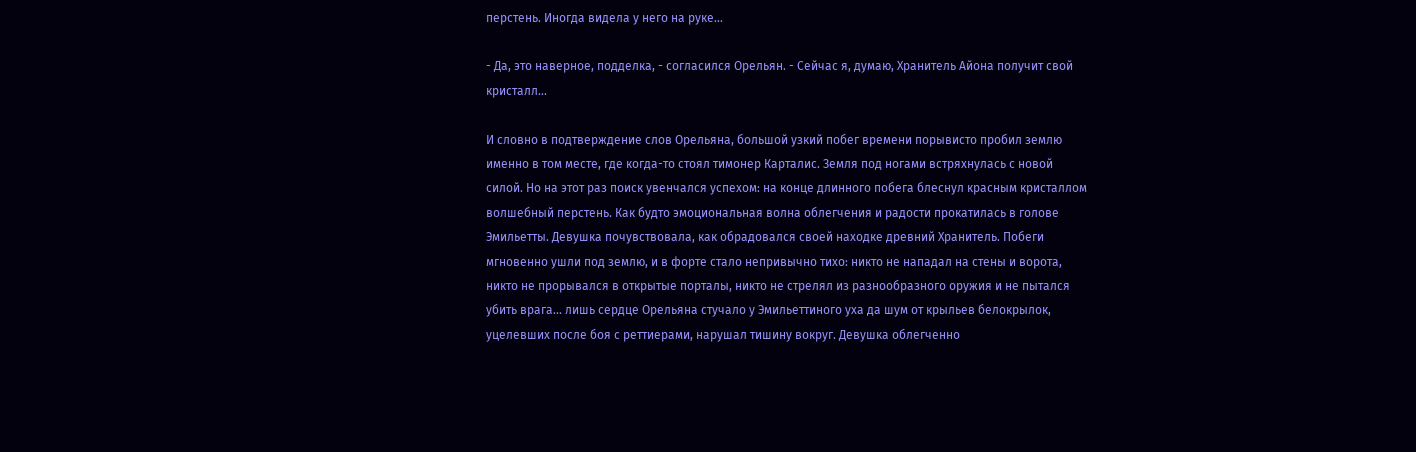перстень. Иногда видела у него на руке...

- Да, это наверное, подделка, - согласился Орельян. - Сейчас я, думаю, Хранитель Айона получит свой кристалл...

И словно в подтверждение слов Орельяна, большой узкий побег времени порывисто пробил землю именно в том месте, где когда-то стоял тимонер Карталис. Земля под ногами встряхнулась с новой силой. Но на этот раз поиск увенчался успехом: на конце длинного побега блеснул красным кристаллом волшебный перстень. Как будто эмоциональная волна облегчения и радости прокатилась в голове Эмильетты. Девушка почувствовала, как обрадовался своей находке древний Хранитель. Побеги мгновенно ушли под землю, и в форте стало непривычно тихо: никто не нападал на стены и ворота, никто не прорывался в открытые порталы, никто не стрелял из разнообразного оружия и не пытался убить врага... лишь сердце Орельяна стучало у Эмильеттиного уха да шум от крыльев белокрылок, уцелевших после боя с реттиерами, нарушал тишину вокруг. Девушка облегченно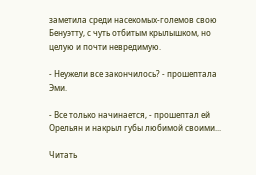заметила среди насекомых-големов свою Бенуэтту, с чуть отбитым крылышком, но целую и почти невредимую.

- Неужели все закончилось? - прошептала Эми.

- Все только начинается, - прошептал ей Орельян и накрыл губы любимой своими...

Читать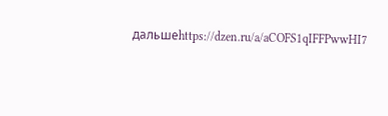дальшеhttps://dzen.ru/a/aCOFS1qIFFPwwHI7